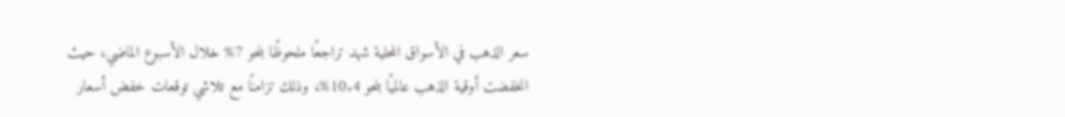سعر الذهب في الأسواق المحلية شهد تراجعًا ملحوظًا بنحو 7% خلال الأسبوع الماضي، حيث انخفضت أوقية الذهب عالميًا بنحو 10.4%، وذلك تزامنًا مع تلاشي توقعات خفض أسعار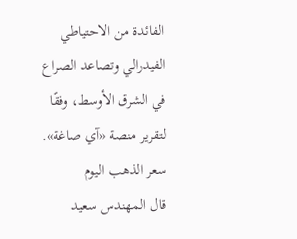الفائدة من الاحتياطي الفيدرالي وتصاعد الصراع في الشرق الأوسط، وفقًا لتقرير منصة «آي صاغة».
سعر الذهب اليوم
قال المهندس سعيد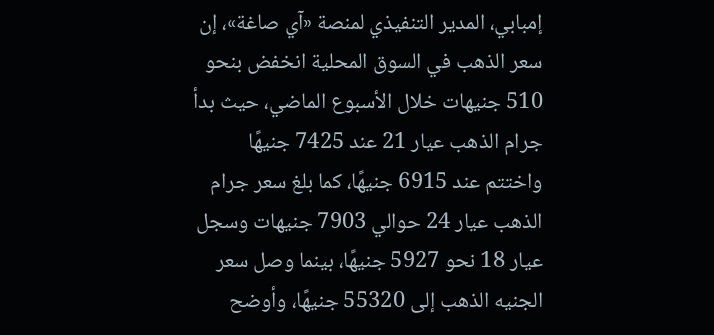إمبابي، المدير التنفيذي لمنصة «آي صاغة»، إن سعر الذهب في السوق المحلية انخفض بنحو 510 جنيهات خلال الأسبوع الماضي، حيث بدأ جرام الذهب عيار 21 عند 7425 جنيهًا واختتم عند 6915 جنيهًا، كما بلغ سعر جرام الذهب عيار 24 حوالي 7903 جنيهات وسجل عيار 18 نحو 5927 جنيهًا، بينما وصل سعر الجنيه الذهب إلى 55320 جنيهًا، وأوضح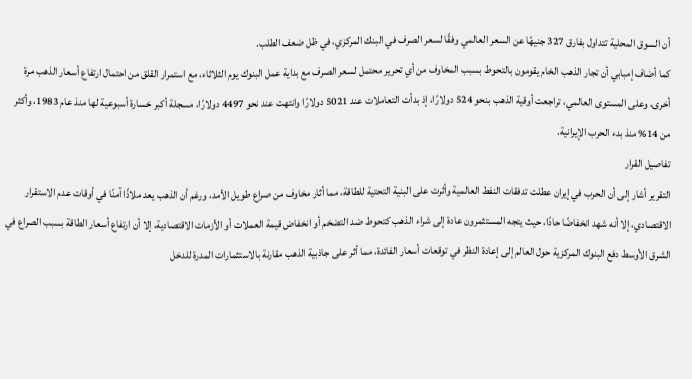أن السوق المحلية تتداول بفارق 327 جنيهًا عن السعر العالمي وفقًا لسعر الصرف في البنك المركزي، في ظل ضعف الطلب.
كما أضاف إمبابي أن تجار الذهب الخام يقومون بالتحوط بسبب المخاوف من أي تحرير محتمل لسعر الصرف مع بداية عمل البنوك يوم الثلاثاء، مع استمرار القلق من احتمال ارتفاع أسعار الذهب مرة أخرى، وعلى المستوى العالمي، تراجعت أوقية الذهب بنحو 524 دولارًا، إذ بدأت التعاملات عند 5021 دولارًا وانتهت عند نحو 4497 دولارًا، مسجلة أكبر خسارة أسبوعية لها منذ عام 1983، وأكثر من 14% منذ بدء الحرب الإيرانية.
تفاصيل القرار
التقرير أشار إلى أن الحرب في إيران عطلت تدفقات النفط العالمية وأثرت على البنية التحتية للطاقة، مما أثار مخاوف من صراع طويل الأمد، ورغم أن الذهب يعد ملاذًا آمنًا في أوقات عدم الاستقرار الاقتصادي، إلا أنه شهد انخفاضًا حادًا، حيث يتجه المستثمرون عادة إلى شراء الذهب كتحوط ضد التضخم أو انخفاض قيمة العملات أو الأزمات الاقتصادية، إلا أن ارتفاع أسعار الطاقة بسبب الصراع في الشرق الأوسط دفع البنوك المركزية حول العالم إلى إعادة النظر في توقعات أسعار الفائدة، مما أثر على جاذبية الذهب مقارنة بالاستثمارات المدرة للدخل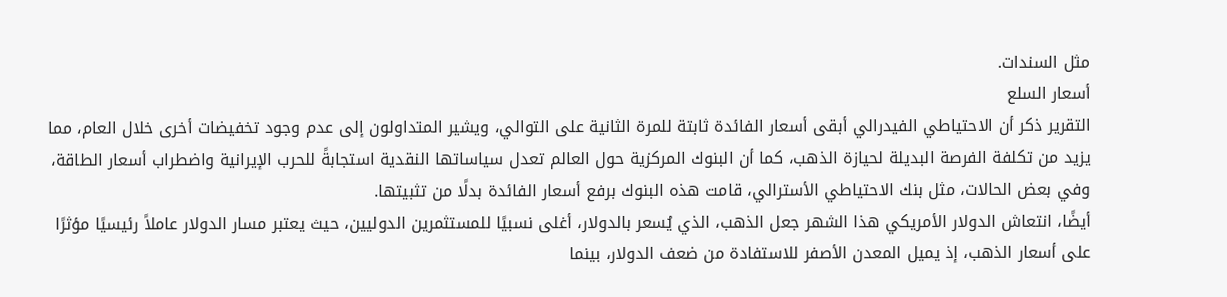مثل السندات.
أسعار السلع
التقرير ذكر أن الاحتياطي الفيدرالي أبقى أسعار الفائدة ثابتة للمرة الثانية على التوالي، ويشير المتداولون إلى عدم وجود تخفيضات أخرى خلال العام، مما يزيد من تكلفة الفرصة البديلة لحيازة الذهب، كما أن البنوك المركزية حول العالم تعدل سياساتها النقدية استجابةً للحرب الإيرانية واضطراب أسعار الطاقة، وفي بعض الحالات، مثل بنك الاحتياطي الأسترالي، قامت هذه البنوك برفع أسعار الفائدة بدلًا من تثبيتها.
أيضًا، انتعاش الدولار الأمريكي هذا الشهر جعل الذهب، الذي يُسعر بالدولار، أغلى نسبيًا للمستثمرين الدوليين، حيث يعتبر مسار الدولار عاملاً رئيسيًا مؤثرًا على أسعار الذهب، إذ يميل المعدن الأصفر للاستفادة من ضعف الدولار، بينما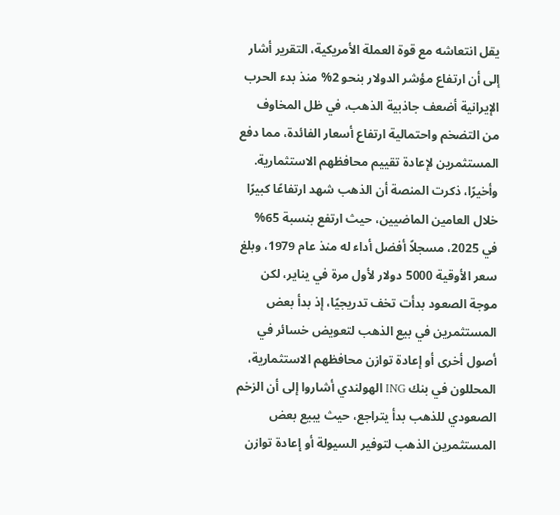يقل انتعاشه مع قوة العملة الأمريكية، التقرير أشار إلى أن ارتفاع مؤشر الدولار بنحو 2% منذ بدء الحرب الإيرانية أضعف جاذبية الذهب، في ظل المخاوف من التضخم واحتمالية ارتفاع أسعار الفائدة، مما دفع المستثمرين لإعادة تقييم محافظهم الاستثمارية.
وأخيرًا، ذكرت المنصة أن الذهب شهد ارتفاعًا كبيرًا خلال العامين الماضيين، حيث ارتفع بنسبة 65% في 2025، مسجلاً أفضل أداء له منذ عام 1979، وبلغ سعر الأوقية 5000 دولار لأول مرة في يناير، لكن موجة الصعود بدأت تخف تدريجيًا، إذ بدأ بعض المستثمرين في بيع الذهب لتعويض خسائر في أصول أخرى أو إعادة توازن محافظهم الاستثمارية، المحللون في بنك ING الهولندي أشاروا إلى أن الزخم الصعودي للذهب بدأ يتراجع، حيث يبيع بعض المستثمرين الذهب لتوفير السيولة أو إعادة توازن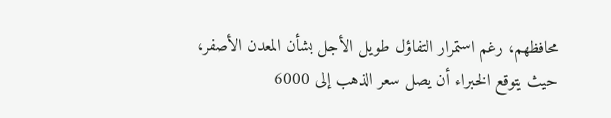محافظهم، رغم استمرار التفاؤل طويل الأجل بشأن المعدن الأصفر، حيث يتوقع الخبراء أن يصل سعر الذهب إلى 6000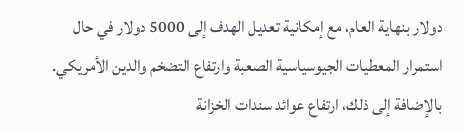دولار بنهاية العام، مع إمكانية تعديل الهدف إلى 5000 دولار في حال استمرار المعطيات الجيوسياسية الصعبة وارتفاع التضخم والدين الأمريكي.
بالإضافة إلى ذلك، ارتفاع عوائد سندات الخزانة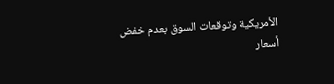الأمريكية وتوقعات السوق بعدم خفض أسعار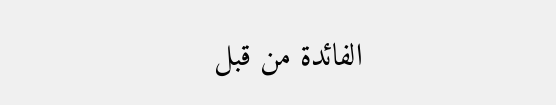الفائدة من قبل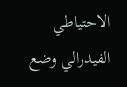الاحتياطي الفيدرالي وضع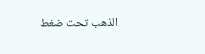الذهب تحت ضغط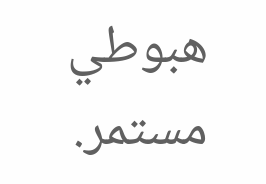هبوطي مستمر.